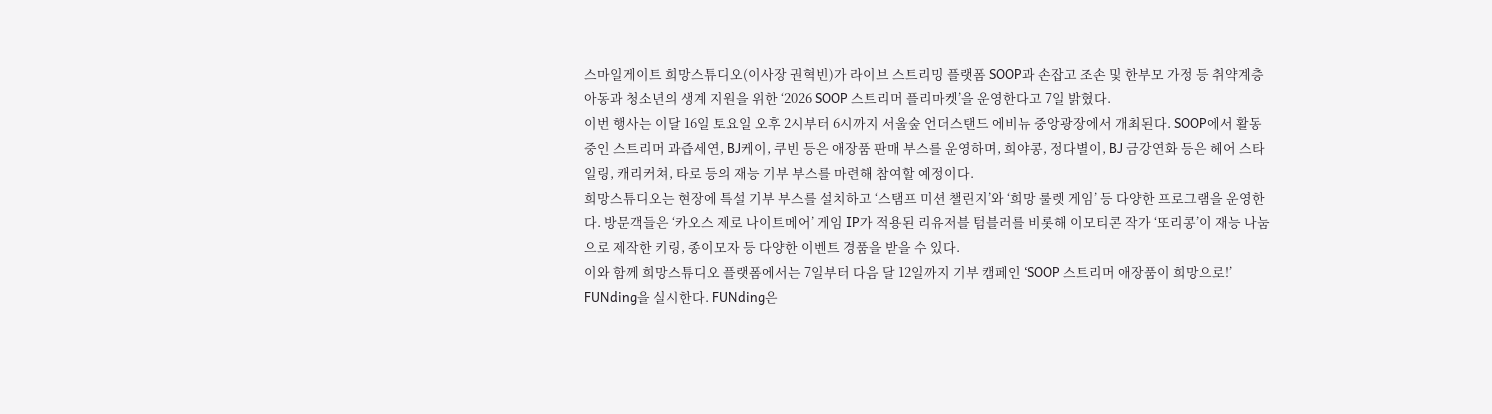스마일게이트 희망스튜디오(이사장 권혁빈)가 라이브 스트리밍 플랫폼 SOOP과 손잡고 조손 및 한부모 가정 등 취약계층 아동과 청소년의 생계 지원을 위한 ‘2026 SOOP 스트리머 플리마켓’을 운영한다고 7일 밝혔다.
이번 행사는 이달 16일 토요일 오후 2시부터 6시까지 서울숲 언더스탠드 에비뉴 중앙광장에서 개최된다. SOOP에서 활동 중인 스트리머 과즙세연, BJ케이, 쿠빈 등은 애장품 판매 부스를 운영하며, 희야콩, 정다별이, BJ 금강연화 등은 헤어 스타일링, 캐리커쳐, 타로 등의 재능 기부 부스를 마련해 참여할 예정이다.
희망스튜디오는 현장에 특설 기부 부스를 설치하고 ‘스탬프 미션 챌린지’와 ‘희망 룰렛 게임’ 등 다양한 프로그램을 운영한다. 방문객들은 ‘카오스 제로 나이트메어’ 게임 IP가 적용된 리유저블 텀블러를 비롯해 이모티콘 작가 ‘또리콩’이 재능 나눔으로 제작한 키링, 종이모자 등 다양한 이벤트 경품을 받을 수 있다.
이와 함께 희망스튜디오 플랫폼에서는 7일부터 다음 달 12일까지 기부 캠페인 ‘SOOP 스트리머 애장품이 희망으로!’ FUNding을 실시한다. FUNding은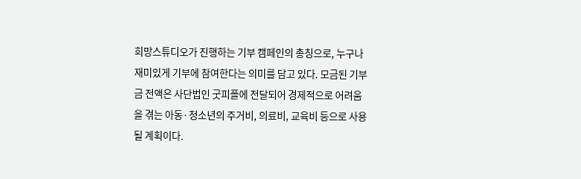희망스튜디오가 진행하는 기부 캠페인의 총칭으로, 누구나 재미있게 기부에 참여한다는 의미를 담고 있다. 모금된 기부금 전액은 사단법인 굿피플에 전달되어 경제적으로 어려움을 겪는 아동·청소년의 주거비, 의료비, 교육비 등으로 사용될 계획이다.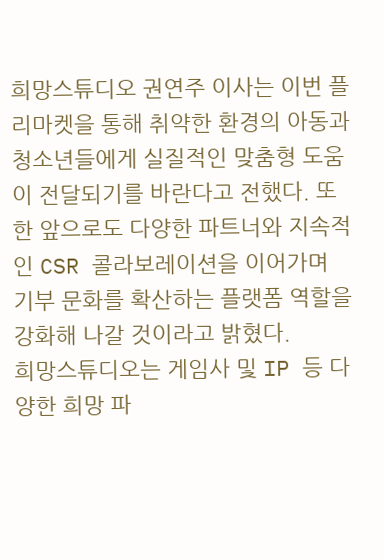희망스튜디오 권연주 이사는 이번 플리마켓을 통해 취약한 환경의 아동과 청소년들에게 실질적인 맞춤형 도움이 전달되기를 바란다고 전했다. 또한 앞으로도 다양한 파트너와 지속적인 CSR 콜라보레이션을 이어가며 기부 문화를 확산하는 플랫폼 역할을 강화해 나갈 것이라고 밝혔다.
희망스튜디오는 게임사 및 IP 등 다양한 희망 파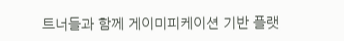트너들과 함께 게이미피케이션 기반 플랫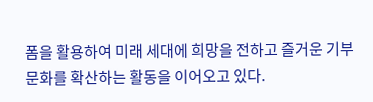폼을 활용하여 미래 세대에 희망을 전하고 즐거운 기부 문화를 확산하는 활동을 이어오고 있다.